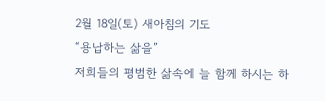2월 18일(토) 새아침의 기도
“용납하는 삶을”
저희들의 평범한 삶속에 늘 함께 하시는 하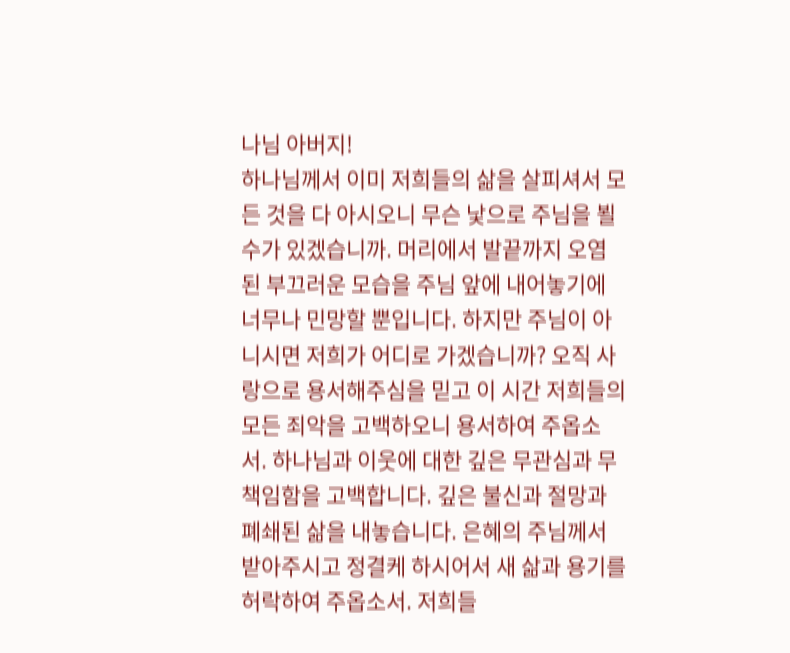나님 아버지!
하나님께서 이미 저희들의 삶을 살피셔서 모든 것을 다 아시오니 무슨 낯으로 주님을 뵐 수가 있겠습니까. 머리에서 발끝까지 오염된 부끄러운 모습을 주님 앞에 내어놓기에 너무나 민망할 뿐입니다. 하지만 주님이 아니시면 저희가 어디로 가겠습니까? 오직 사랑으로 용서해주심을 믿고 이 시간 저희들의 모든 죄악을 고백하오니 용서하여 주옵소서. 하나님과 이웃에 대한 깊은 무관심과 무책임함을 고백합니다. 깊은 불신과 절망과 폐쇄된 삶을 내놓습니다. 은혜의 주님께서 받아주시고 정결케 하시어서 새 삶과 용기를 허락하여 주옵소서. 저희들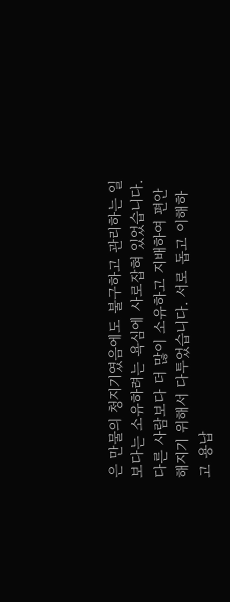은 만물의 청지기였음에도 불구하고 관리하는 일보다는 소유하려는 욕심에 사로잡혀 있었습니다. 다른 사람보다 더 많이 소유하고 지배하여 편안해지기 위해서 다투었습니다. 서로 돕고 이해하고 용납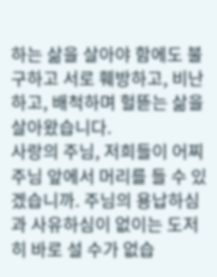하는 삶을 살아야 함에도 불구하고 서로 훼방하고, 비난하고, 배척하며 헐뜯는 삶을 살아왔습니다.
사랑의 주님, 저희들이 어찌 주님 앞에서 머리를 들 수 있겠습니까. 주님의 용납하심과 사유하심이 없이는 도저히 바로 설 수가 없습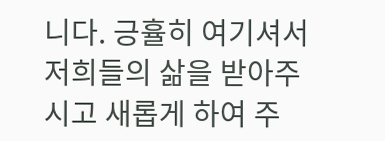니다. 긍휼히 여기셔서 저희들의 삶을 받아주시고 새롭게 하여 주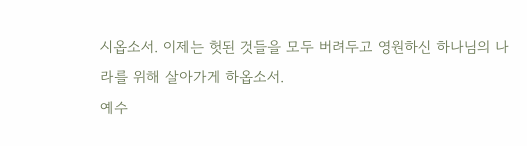시옵소서. 이제는 헛된 것들을 모두 버려두고 영원하신 하나님의 나라를 위해 살아가게 하옵소서.
예수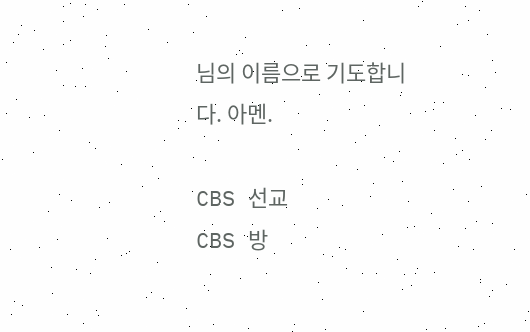님의 이름으로 기도합니다. 아멘.

CBS 선교
CBS 방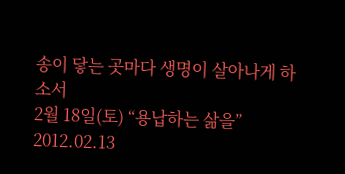송이 닿는 곳마다 생명이 살아나게 하소서
2월 18일(토) “용납하는 삶을”
2012.02.13